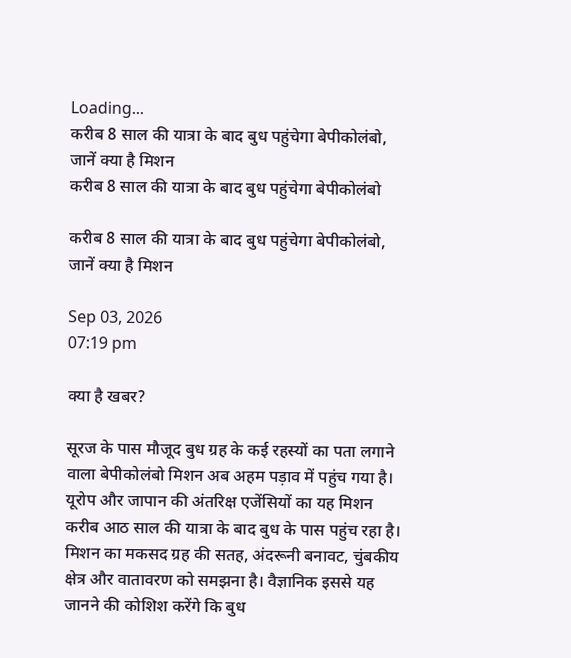Loading...
करीब 8 साल की यात्रा के बाद बुध पहुंचेगा बेपीकोलंबो, जानें क्या है मिशन
करीब 8 साल की यात्रा के बाद बुध पहुंचेगा बेपीकोलंबो

करीब 8 साल की यात्रा के बाद बुध पहुंचेगा बेपीकोलंबो, जानें क्या है मिशन

Sep 03, 2026
07:19 pm

क्या है खबर?

सूरज के पास मौजूद बुध ग्रह के कई रहस्यों का पता लगाने वाला बेपीकोलंबो मिशन अब अहम पड़ाव में पहुंच गया है। यूरोप और जापान की अंतरिक्ष एजेंसियों का यह मिशन करीब आठ साल की यात्रा के बाद बुध के पास पहुंच रहा है। मिशन का मकसद ग्रह की सतह, अंदरूनी बनावट, चुंबकीय क्षेत्र और वातावरण को समझना है। वैज्ञानिक इससे यह जानने की कोशिश करेंगे कि बुध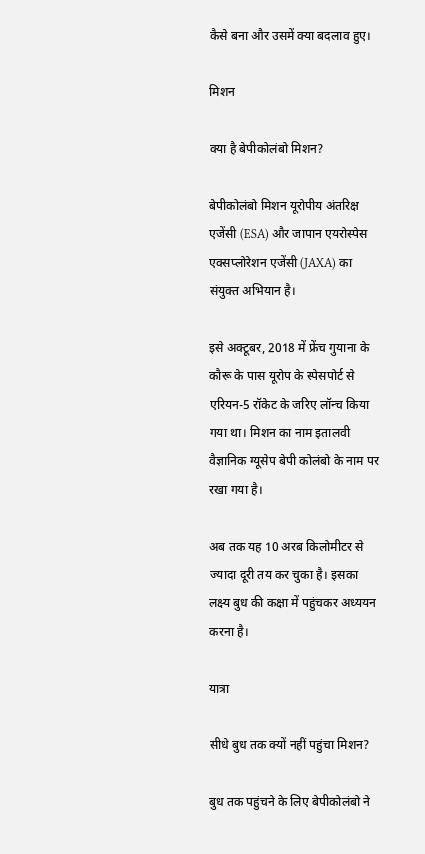कैसे बना और उसमें क्या बदलाव हुए।

मिशन

क्या है बेपीकोलंबो मिशन?

बेपीकोलंबो मिशन यूरोपीय अंतरिक्ष एजेंसी (ESA) और जापान एयरोस्पेस एक्सप्लोरेशन एजेंसी (JAXA) का संयुक्त अभियान है।

इसे अक्टूबर, 2018 में फ्रेंच गुयाना के कौरू के पास यूरोप के स्पेसपोर्ट से एरियन-5 रॉकेट के जरिए लॉन्च किया गया था। मिशन का नाम इतालवी वैज्ञानिक ग्यूसेप बेपी कोलंबो के नाम पर रखा गया है।

अब तक यह 10 अरब किलोमीटर से ज्यादा दूरी तय कर चुका है। इसका लक्ष्य बुध की कक्षा में पहुंचकर अध्ययन करना है।

यात्रा

सीधे बुध तक क्यों नहीं पहुंचा मिशन?

बुध तक पहुंचने के लिए बेपीकोलंबो ने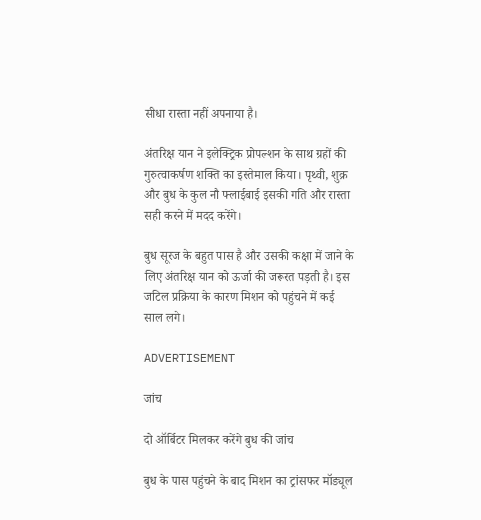सीधा रास्ता नहीं अपनाया है।

अंतरिक्ष यान ने इलेक्ट्रिक प्रोपल्शन के साथ ग्रहों की गुरुत्वाकर्षण शक्ति का इस्तेमाल किया। पृथ्वी, शुक्र और बुध के कुल नौ फ्लाईबाई इसकी गति और रास्ता सही करने में मदद करेंगे।

बुध सूरज के बहुत पास है और उसकी कक्षा में जाने के लिए अंतरिक्ष यान को ऊर्जा की जरूरत पड़ती है। इस जटिल प्रक्रिया के कारण मिशन को पहुंचने में कई साल लगे।

ADVERTISEMENT

जांच

दो ऑर्बिटर मिलकर करेंगे बुध की जांच

बुध के पास पहुंचने के बाद मिशन का ट्रांसफर मॉड्यूल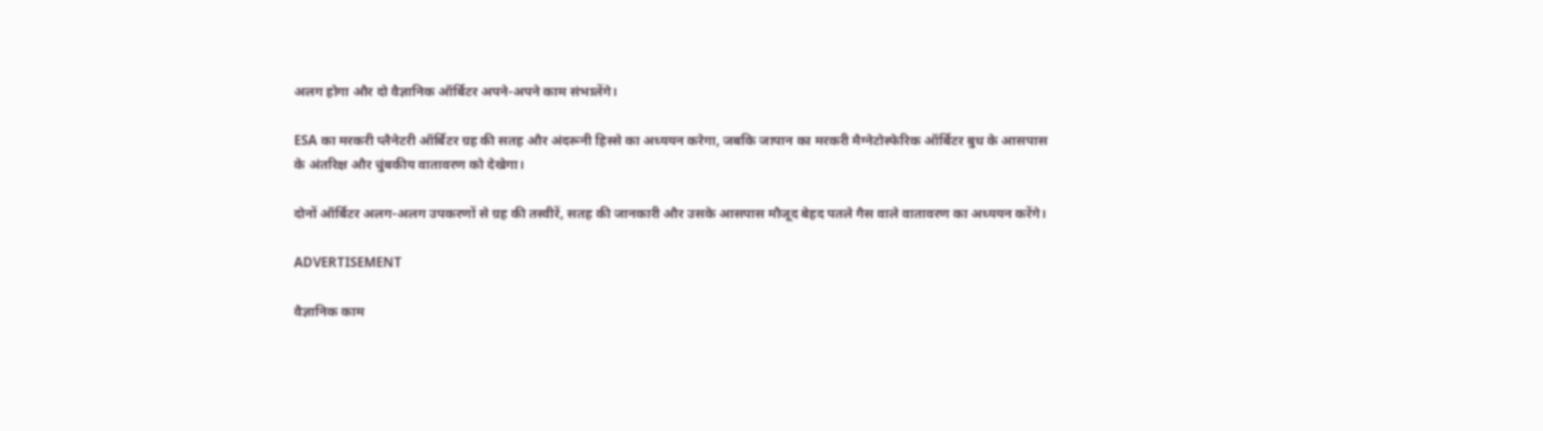अलग होगा और दो वैज्ञानिक ऑर्बिटर अपने-अपने काम संभालेंगे।

ESA का मरकरी प्लैनेटरी ऑर्बिटर ग्रह की सतह और अंदरूनी हिस्से का अध्ययन करेगा, जबकि जापान का मरकरी मैग्नेटोस्फेरिक ऑर्बिटर बुध के आसपास के अंतरिक्ष और चुंबकीय वातावरण को देखेगा।

दोनों ऑर्बिटर अलग-अलग उपकरणों से ग्रह की तस्वीरें, सतह की जानकारी और उसके आसपास मौजूद बेहद पतले गैस वाले वातावरण का अध्ययन करेंगे।

ADVERTISEMENT

वैज्ञानिक काम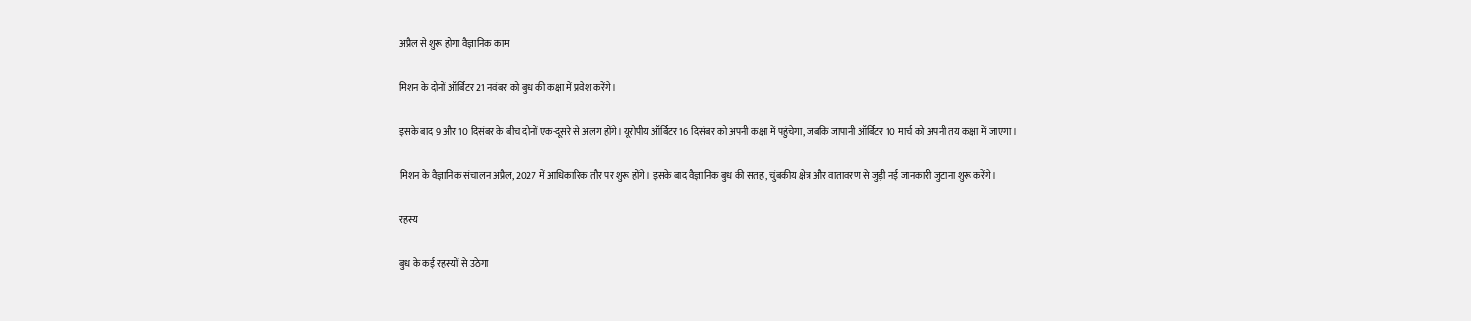अप्रैल से शुरू होगा वैज्ञानिक काम

मिशन के दोनों ऑर्बिटर 21 नवंबर को बुध की कक्षा में प्रवेश करेंगे।

इसके बाद 9 और 10 दिसंबर के बीच दोनों एक-दूसरे से अलग होंगे। यूरोपीय ऑर्बिटर 16 दिसंबर को अपनी कक्षा में पहुंचेगा, जबकि जापानी ऑर्बिटर 10 मार्च को अपनी तय कक्षा में जाएगा।

मिशन के वैज्ञानिक संचालन अप्रैल, 2027 में आधिकारिक तौर पर शुरू होंगे। इसके बाद वैज्ञानिक बुध की सतह, चुंबकीय क्षेत्र और वातावरण से जुड़ी नई जानकारी जुटाना शुरू करेंगे।

रहस्य

बुध के कई रहस्यों से उठेगा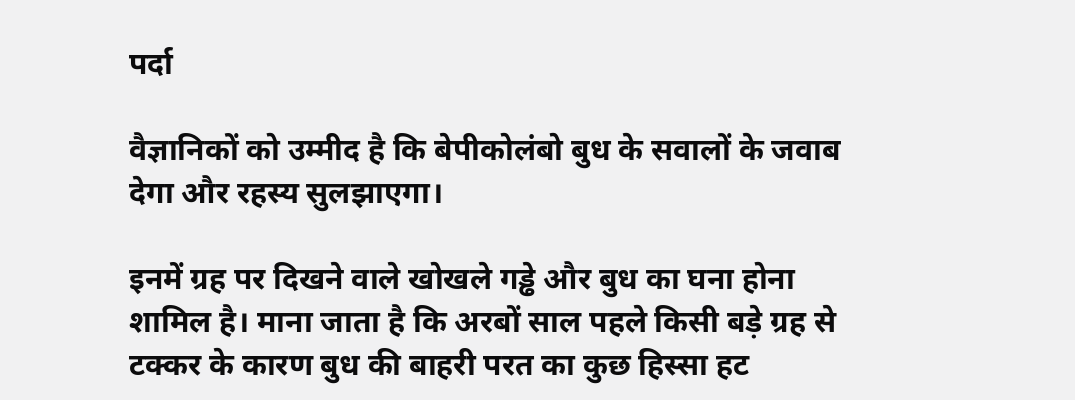पर्दा

वैज्ञानिकों को उम्मीद है कि बेपीकोलंबो बुध के सवालों के जवाब देगा और रहस्य सुलझाएगा।

इनमें ग्रह पर दिखने वाले खोखले गड्ढे और बुध का घना होना शामिल है। माना जाता है कि अरबों साल पहले किसी बड़े ग्रह से टक्कर के कारण बुध की बाहरी परत का कुछ हिस्सा हट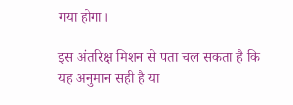गया होगा।

इस अंतरिक्ष मिशन से पता चल सकता है कि यह अनुमान सही है या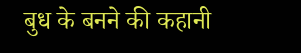बुध के बनने की कहानी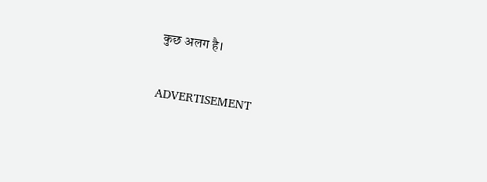कुछ अलग है।

ADVERTISEMENT